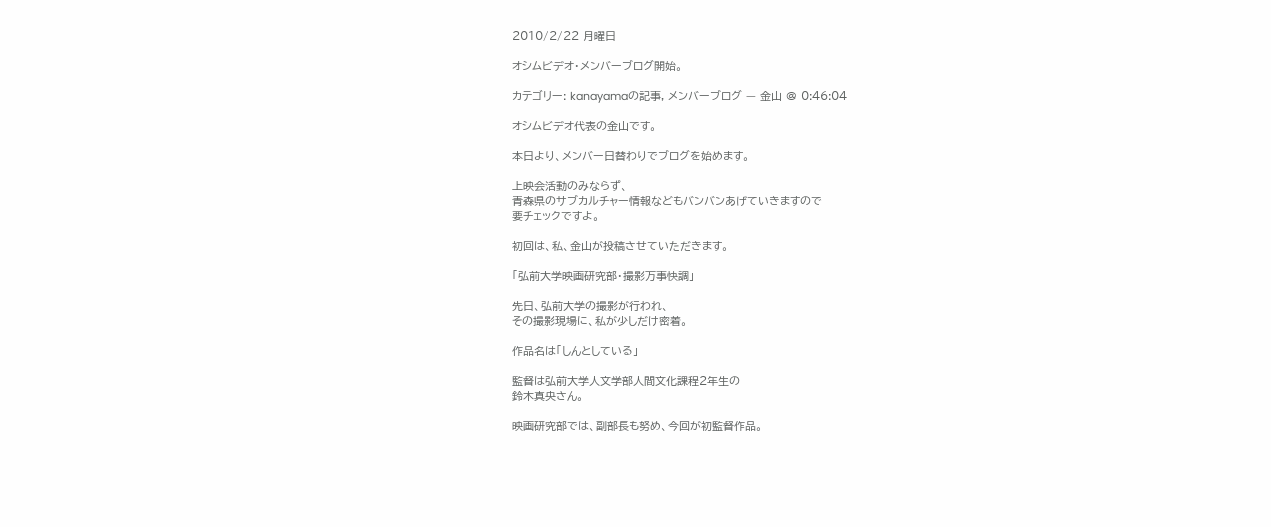2010/2/22 月曜日

オシムビデオ・メンバーブログ開始。

カテゴリー: kanayamaの記事, メンバーブログ — 金山 @ 0:46:04

オシムビデオ代表の金山です。

本日より、メンバー日替わりでブログを始めます。

上映会活動のみならず、
青森県のサブカルチャー情報などもバンバンあげていきますので
要チェックですよ。

初回は、私、金山が投稿させていただきます。

「弘前大学映画研究部・撮影万事快調」

先日、弘前大学の撮影が行われ、
その撮影現場に、私が少しだけ密着。

作品名は「しんとしている」

監督は弘前大学人文学部人間文化課程2年生の
鈴木真央さん。

映画研究部では、副部長も努め、今回が初監督作品。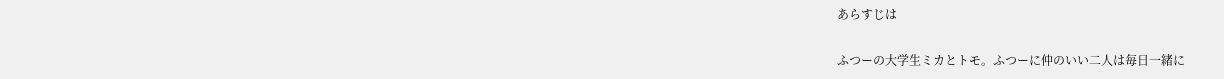あらすじは

ふつーの大学生ミカとトモ。ふつーに仲のいい二人は毎日一緒に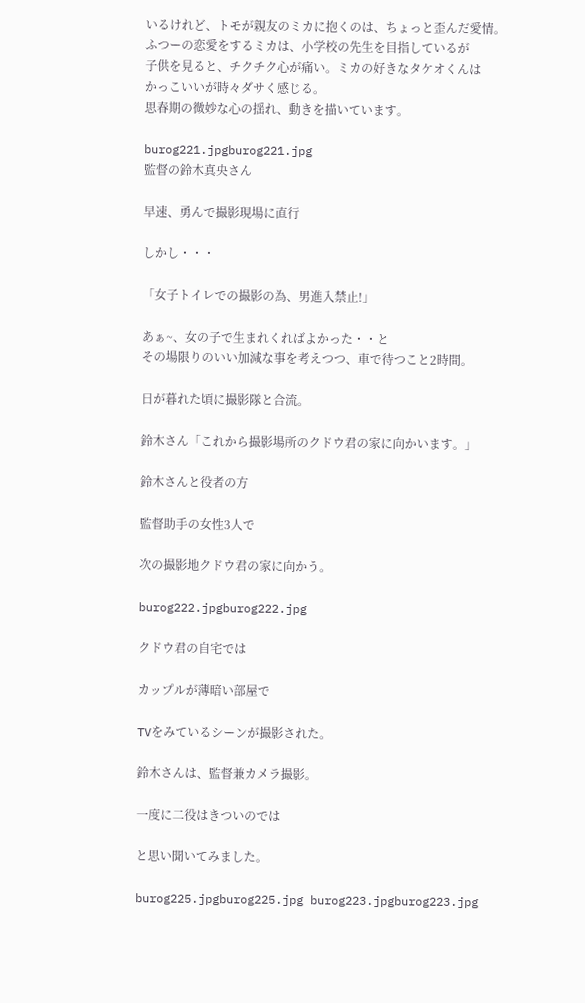いるけれど、トモが親友のミカに抱くのは、ちょっと歪んだ愛情。
ふつーの恋愛をするミカは、小学校の先生を目指しているが
子供を見ると、チクチク心が痛い。ミカの好きなタケオくんは
かっこいいが時々ダサく感じる。
思春期の微妙な心の揺れ、動きを描いています。

burog221.jpgburog221.jpg
監督の鈴木真央さん

早速、勇んで撮影現場に直行

しかし・・・

「女子トイレでの撮影の為、男進入禁止!」

あぁ~、女の子で生まれくればよかった・・と
その場限りのいい加減な事を考えつつ、車で待つこと2時間。

日が暮れた頃に撮影隊と合流。

鈴木さん「これから撮影場所のクドウ君の家に向かいます。」

鈴木さんと役者の方

監督助手の女性3人で

次の撮影地クドウ君の家に向かう。

burog222.jpgburog222.jpg

クドウ君の自宅では

カップルが薄暗い部屋で

TVをみているシーンが撮影された。

鈴木さんは、監督兼カメラ撮影。

一度に二役はきついのでは

と思い聞いてみました。

burog225.jpgburog225.jpg burog223.jpgburog223.jpg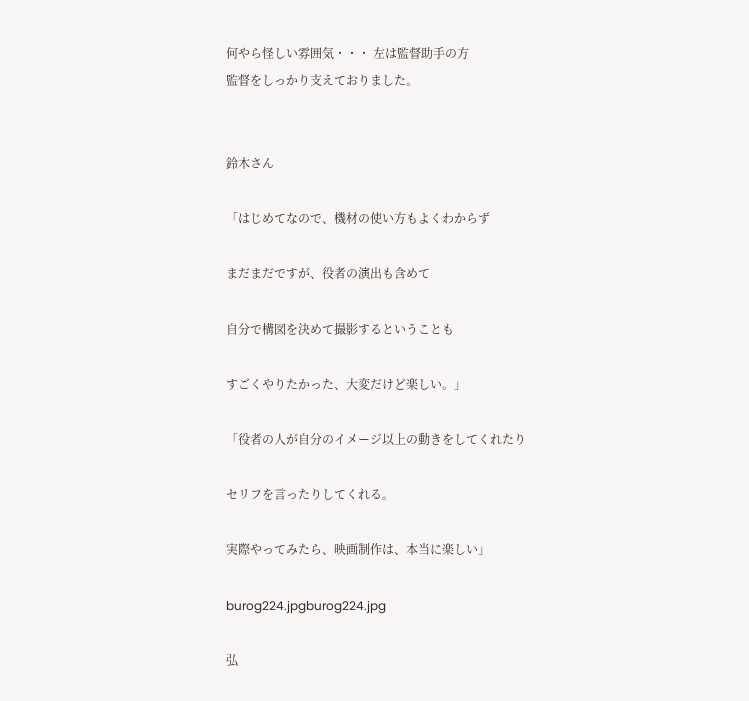何やら怪しい雰囲気・・・ 左は監督助手の方
監督をしっかり支えておりました。


鈴木さん

「はじめてなので、機材の使い方もよくわからず

まだまだですが、役者の演出も含めて

自分で構図を決めて撮影するということも

すごくやりたかった、大変だけど楽しい。」

「役者の人が自分のイメージ以上の動きをしてくれたり

セリフを言ったりしてくれる。

実際やってみたら、映画制作は、本当に楽しい」

burog224.jpgburog224.jpg

弘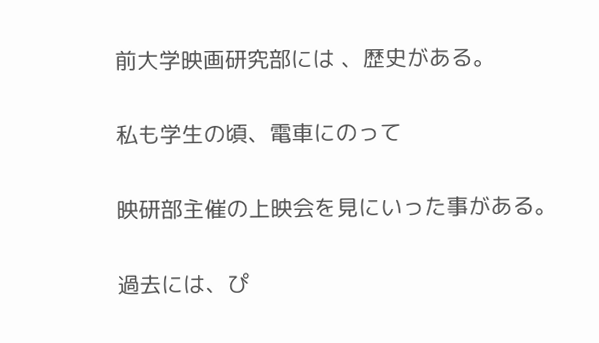前大学映画研究部には 、歴史がある。

私も学生の頃、電車にのって

映研部主催の上映会を見にいった事がある。

過去には、ぴ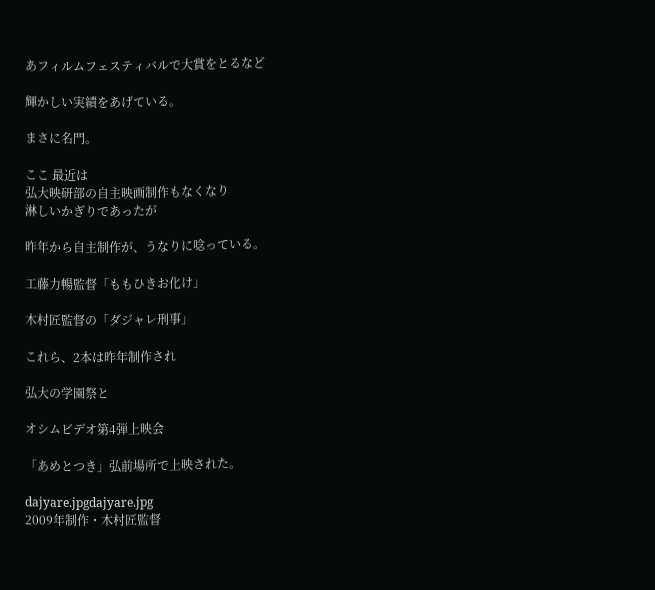あフィルムフェスティバルで大賞をとるなど

輝かしい実績をあげている。

まさに名門。

ここ 最近は
弘大映研部の自主映画制作もなくなり
淋しいかぎりであったが

昨年から自主制作が、うなりに唸っている。

工藤力暢監督「ももひきお化け」

木村匠監督の「ダジャレ刑事」

これら、2本は昨年制作され

弘大の学園祭と

オシムビデオ第4弾上映会

「あめとつき」弘前場所で上映された。

dajyare.jpgdajyare.jpg
2009年制作・木村匠監督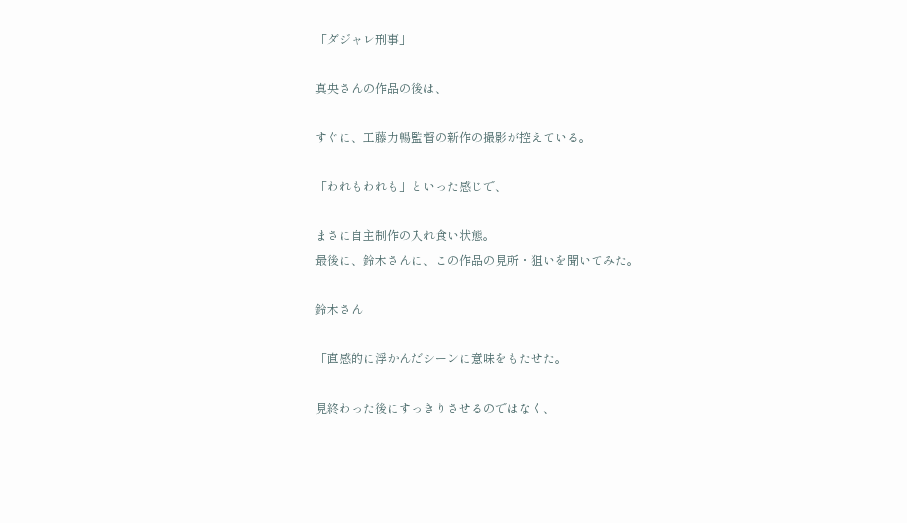「ダジャレ刑事」

真央さんの作品の後は、

すぐに、工藤力暢監督の新作の撮影が控えている。

「われもわれも」といった感じで、

まさに自主制作の入れ食い状態。
最後に、鈴木さんに、この作品の見所・狙いを聞いてみた。

鈴木さん

「直感的に浮かんだシーンに意味をもたせた。

見終わった後にすっきりさせるのではなく、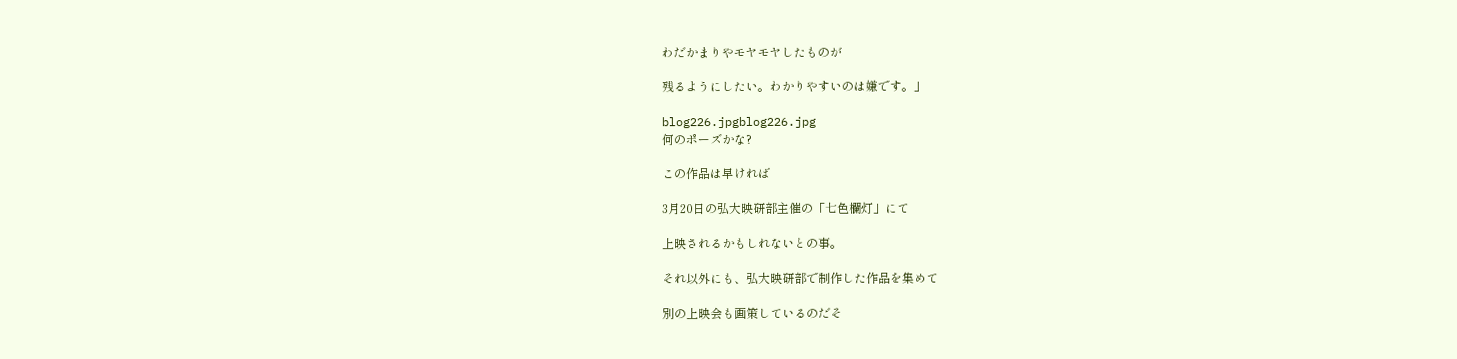わだかまりやモヤモヤしたものが

残るようにしたい。わかりやすいのは嫌です。」

blog226.jpgblog226.jpg
何のポーズかな?

この作品は早ければ

3月20日の弘大映研部主催の「七色欄灯」にて

上映されるかもしれないとの事。

それ以外にも、弘大映研部で制作した作品を集めて

別の上映会も画策しているのだそ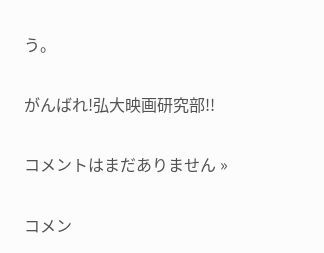う。

がんばれ!弘大映画研究部!!

コメントはまだありません »

コメン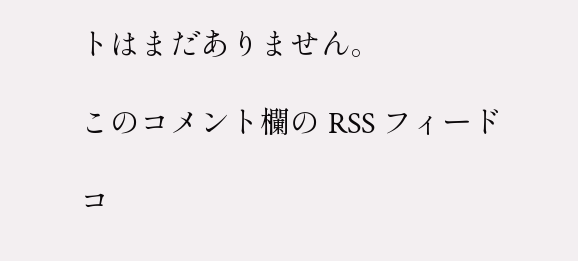トはまだありません。

このコメント欄の RSS フィード

コ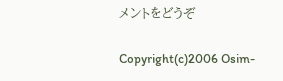メントをどうぞ

Copyright(c)2006 Osim-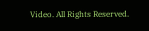Video. All Rights Reserved.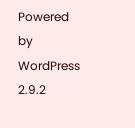Powered by WordPress 2.9.2